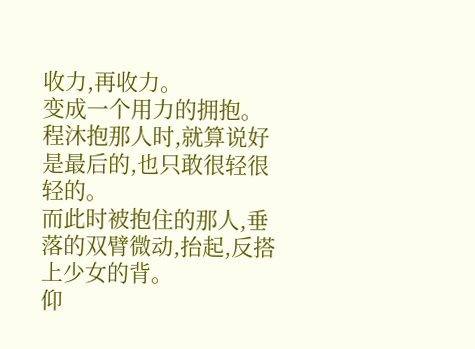收力,再收力。
变成一个用力的拥抱。
程沐抱那人时,就算说好是最后的,也只敢很轻很轻的。
而此时被抱住的那人,垂落的双臂微动,抬起,反搭上少女的背。
仰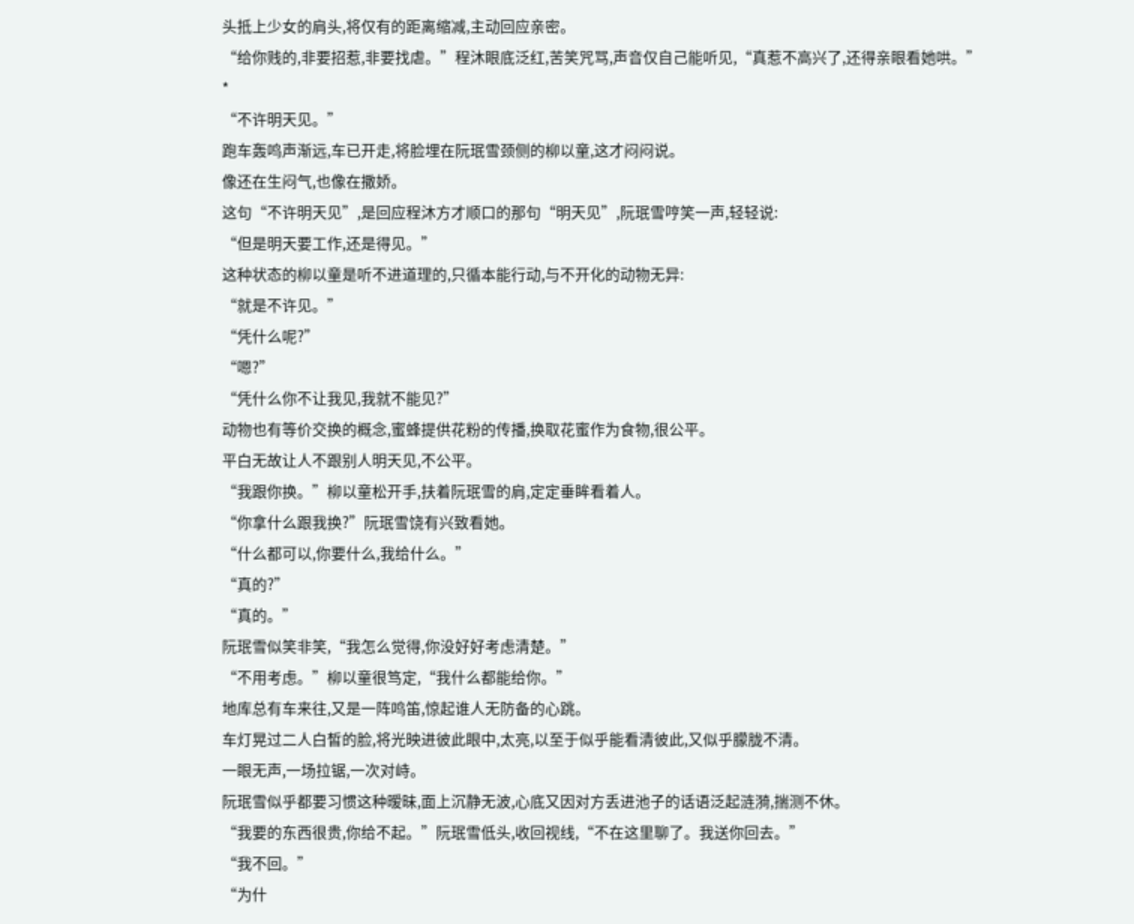头抵上少女的肩头,将仅有的距离缩减,主动回应亲密。
“给你贱的,非要招惹,非要找虐。”程沐眼底泛红,苦笑咒骂,声音仅自己能听见,“真惹不高兴了,还得亲眼看她哄。”
*
“不许明天见。”
跑车轰鸣声渐远,车已开走,将脸埋在阮珉雪颈侧的柳以童,这才闷闷说。
像还在生闷气,也像在撒娇。
这句“不许明天见”,是回应程沐方才顺口的那句“明天见”,阮珉雪哼笑一声,轻轻说:
“但是明天要工作,还是得见。”
这种状态的柳以童是听不进道理的,只循本能行动,与不开化的动物无异:
“就是不许见。”
“凭什么呢?”
“嗯?”
“凭什么你不让我见,我就不能见?”
动物也有等价交换的概念,蜜蜂提供花粉的传播,换取花蜜作为食物,很公平。
平白无故让人不跟别人明天见,不公平。
“我跟你换。”柳以童松开手,扶着阮珉雪的肩,定定垂眸看着人。
“你拿什么跟我换?”阮珉雪饶有兴致看她。
“什么都可以,你要什么,我给什么。”
“真的?”
“真的。”
阮珉雪似笑非笑,“我怎么觉得,你没好好考虑清楚。”
“不用考虑。”柳以童很笃定,“我什么都能给你。”
地库总有车来往,又是一阵鸣笛,惊起谁人无防备的心跳。
车灯晃过二人白皙的脸,将光映进彼此眼中,太亮,以至于似乎能看清彼此,又似乎朦胧不清。
一眼无声,一场拉锯,一次对峙。
阮珉雪似乎都要习惯这种暧昧,面上沉静无波,心底又因对方丢进池子的话语泛起涟漪,揣测不休。
“我要的东西很贵,你给不起。”阮珉雪低头,收回视线,“不在这里聊了。我送你回去。”
“我不回。”
“为什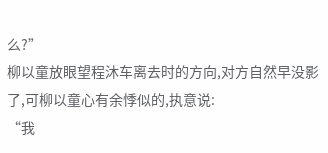么?”
柳以童放眼望程沐车离去时的方向,对方自然早没影了,可柳以童心有余悸似的,执意说:
“我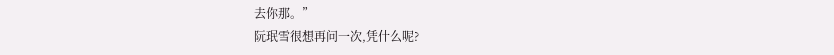去你那。”
阮珉雪很想再问一次,凭什么呢?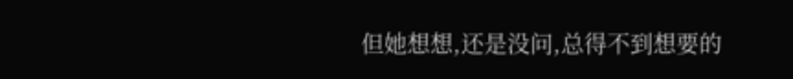但她想想,还是没问,总得不到想要的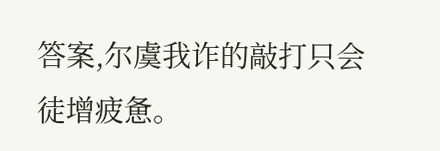答案,尔虞我诈的敲打只会徒增疲惫。